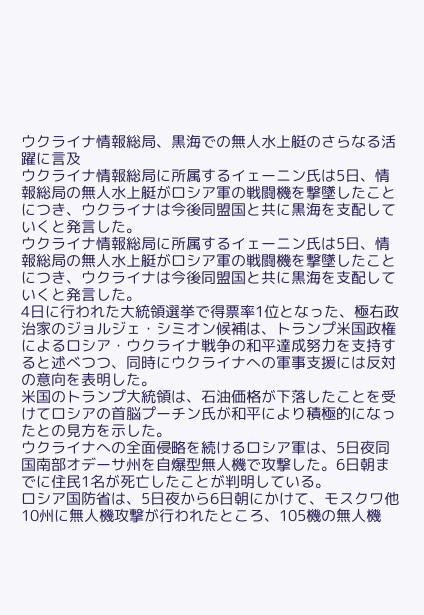ウクライナ情報総局、黒海での無人水上艇のさらなる活躍に言及
ウクライナ情報総局に所属するイェーニン氏は5日、情報総局の無人水上艇がロシア軍の戦闘機を撃墜したことにつき、ウクライナは今後同盟国と共に黒海を支配していくと発言した。
ウクライナ情報総局に所属するイェーニン氏は5日、情報総局の無人水上艇がロシア軍の戦闘機を撃墜したことにつき、ウクライナは今後同盟国と共に黒海を支配していくと発言した。
4日に行われた大統領選挙で得票率1位となった、極右政治家のジョルジェ・シミオン候補は、トランプ米国政権によるロシア・ウクライナ戦争の和平達成努力を支持すると述べつつ、同時にウクライナへの軍事支援には反対の意向を表明した。
米国のトランプ大統領は、石油価格が下落したことを受けてロシアの首脳プーチン氏が和平により積極的になったとの見方を示した。
ウクライナへの全面侵略を続けるロシア軍は、5日夜同国南部オデーサ州を自爆型無人機で攻撃した。6日朝までに住民1名が死亡したことが判明している。
ロシア国防省は、5日夜から6日朝にかけて、モスクワ他10州に無人機攻撃が行われたところ、105機の無人機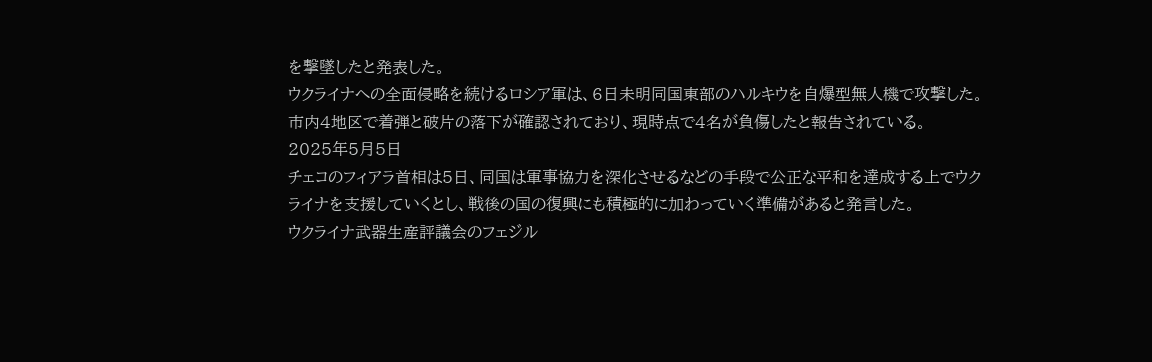を撃墜したと発表した。
ウクライナへの全面侵略を続けるロシア軍は、6日未明同国東部のハルキウを自爆型無人機で攻撃した。市内4地区で着弾と破片の落下が確認されており、現時点で4名が負傷したと報告されている。
2025年5月5日
チェコのフィアラ首相は5日、同国は軍事協力を深化させるなどの手段で公正な平和を達成する上でウクライナを支援していくとし、戦後の国の復興にも積極的に加わっていく準備があると発言した。
ウクライナ武器生産評議会のフェジル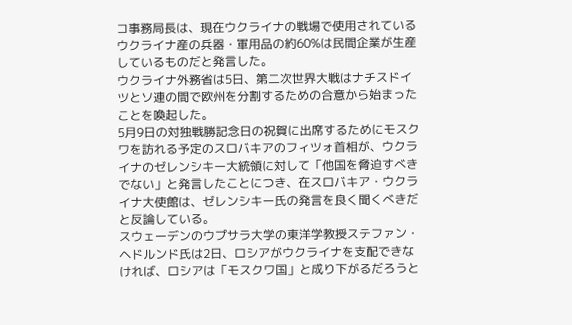コ事務局長は、現在ウクライナの戦場で使用されているウクライナ産の兵器・軍用品の約60%は民間企業が生産しているものだと発言した。
ウクライナ外務省は5日、第二次世界大戦はナチスドイツとソ連の間で欧州を分割するための合意から始まったことを喚起した。
5月9日の対独戦勝記念日の祝賀に出席するためにモスクワを訪れる予定のスロバキアのフィツォ首相が、ウクライナのゼレンシキー大統領に対して「他国を脅迫すべきでない」と発言したことにつき、在スロバキア・ウクライナ大使館は、ゼレンシキー氏の発言を良く聞くべきだと反論している。
スウェーデンのウプサラ大学の東洋学教授ステファン・ヘドルンド氏は2日、ロシアがウクライナを支配できなければ、ロシアは「モスクワ国」と成り下がるだろうと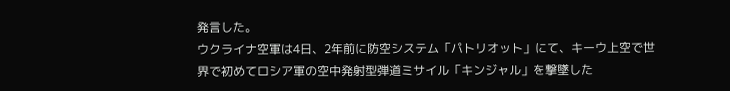発言した。
ウクライナ空軍は4日、2年前に防空システム「パトリオット」にて、キーウ上空で世界で初めてロシア軍の空中発射型弾道ミサイル「キンジャル」を撃墜した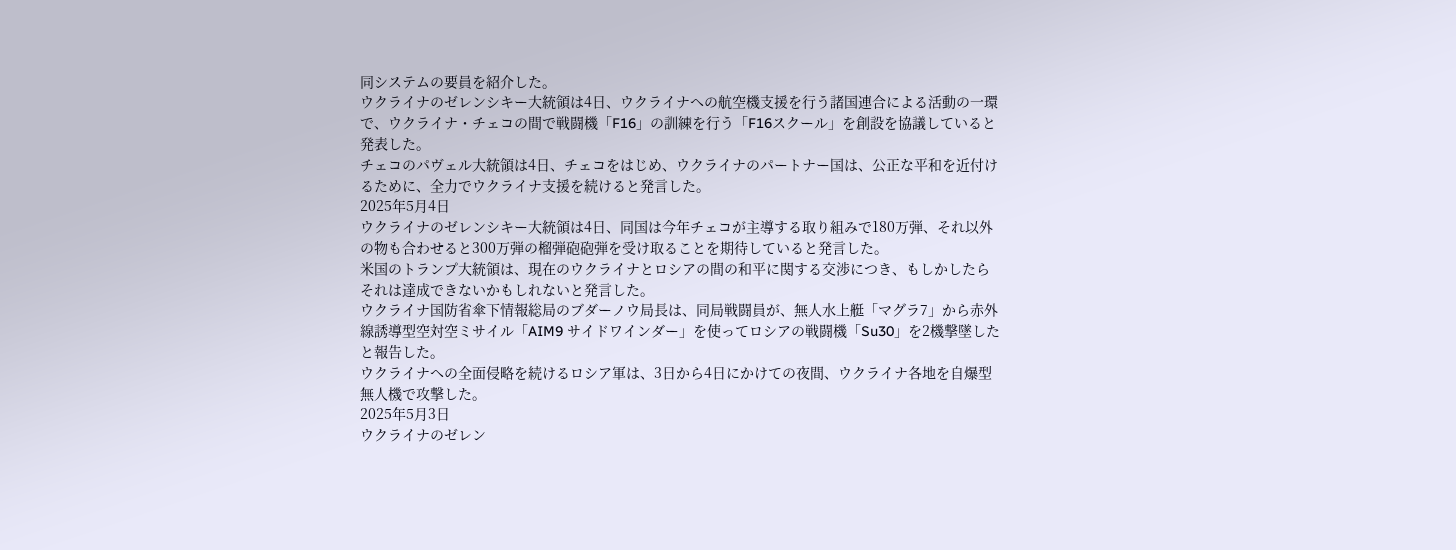同システムの要員を紹介した。
ウクライナのゼレンシキー大統領は4日、ウクライナへの航空機支援を行う諸国連合による活動の一環で、ウクライナ・チェコの間で戦闘機「F16」の訓練を行う「F16スクール」を創設を協議していると発表した。
チェコのパヴェル大統領は4日、チェコをはじめ、ウクライナのパートナー国は、公正な平和を近付けるために、全力でウクライナ支援を続けると発言した。
2025年5月4日
ウクライナのゼレンシキー大統領は4日、同国は今年チェコが主導する取り組みで180万弾、それ以外の物も合わせると300万弾の榴弾砲砲弾を受け取ることを期待していると発言した。
米国のトランプ大統領は、現在のウクライナとロシアの間の和平に関する交渉につき、もしかしたらそれは達成できないかもしれないと発言した。
ウクライナ国防省傘下情報総局のブダーノウ局長は、同局戦闘員が、無人水上艇「マグラ7」から赤外線誘導型空対空ミサイル「AIM9 サイドワインダー」を使ってロシアの戦闘機「Su30」を2機撃墜したと報告した。
ウクライナへの全面侵略を続けるロシア軍は、3日から4日にかけての夜間、ウクライナ各地を自爆型無人機で攻撃した。
2025年5月3日
ウクライナのゼレン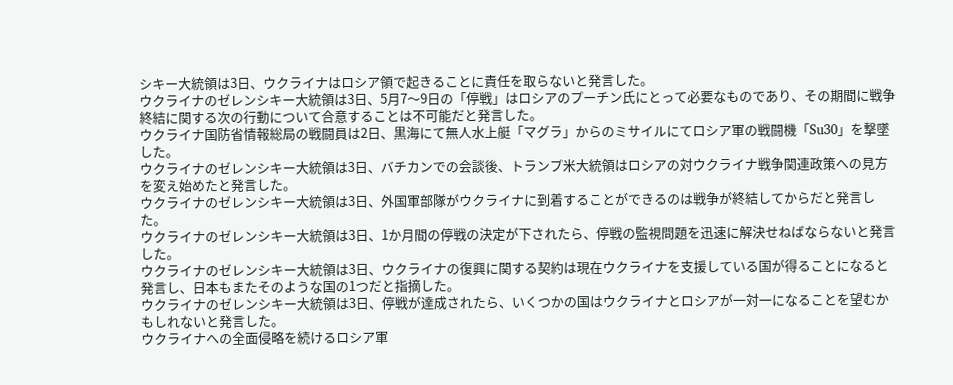シキー大統領は3日、ウクライナはロシア領で起きることに責任を取らないと発言した。
ウクライナのゼレンシキー大統領は3日、5月7〜9日の「停戦」はロシアのプーチン氏にとって必要なものであり、その期間に戦争終結に関する次の行動について合意することは不可能だと発言した。
ウクライナ国防省情報総局の戦闘員は2日、黒海にて無人水上艇「マグラ」からのミサイルにてロシア軍の戦闘機「Su30」を撃墜した。
ウクライナのゼレンシキー大統領は3日、バチカンでの会談後、トランプ米大統領はロシアの対ウクライナ戦争関連政策への見方を変え始めたと発言した。
ウクライナのゼレンシキー大統領は3日、外国軍部隊がウクライナに到着することができるのは戦争が終結してからだと発言した。
ウクライナのゼレンシキー大統領は3日、1か月間の停戦の決定が下されたら、停戦の監視問題を迅速に解決せねばならないと発言した。
ウクライナのゼレンシキー大統領は3日、ウクライナの復興に関する契約は現在ウクライナを支援している国が得ることになると発言し、日本もまたそのような国の1つだと指摘した。
ウクライナのゼレンシキー大統領は3日、停戦が達成されたら、いくつかの国はウクライナとロシアが一対一になることを望むかもしれないと発言した。
ウクライナへの全面侵略を続けるロシア軍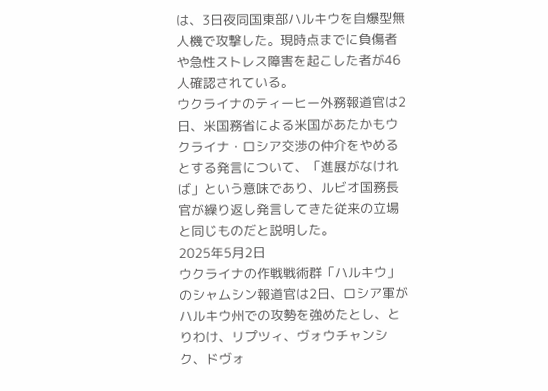は、3日夜同国東部ハルキウを自爆型無人機で攻撃した。現時点までに負傷者や急性ストレス障害を起こした者が46人確認されている。
ウクライナのティーヒー外務報道官は2日、米国務省による米国があたかもウクライナ・ロシア交渉の仲介をやめるとする発言について、「進展がなければ」という意味であり、ルビオ国務長官が繰り返し発言してきた従来の立場と同じものだと説明した。
2025年5月2日
ウクライナの作戦戦術群「ハルキウ」のシャムシン報道官は2日、ロシア軍がハルキウ州での攻勢を強めたとし、とりわけ、リプツィ、ヴォウチャンシク、ドヴォ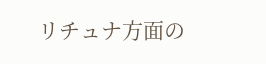リチュナ方面の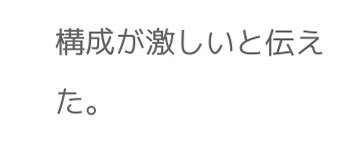構成が激しいと伝えた。